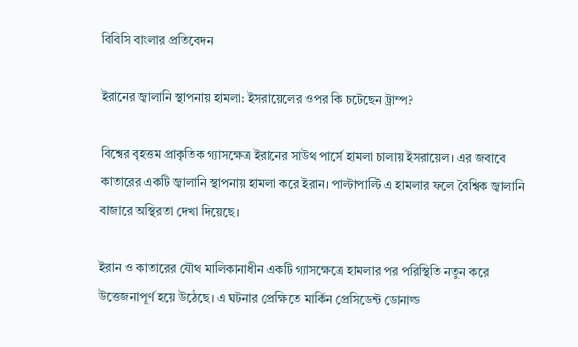বিবিসি বাংলার প্রতিবেদন

ইরানের জ্বালানি স্থাপনায় হামলা: ইসরায়েলের ওপর কি চটেছেন ট্রাম্প?

বিশ্বের বৃহত্তম প্রাকৃতিক গ্যাসক্ষেত্র ইরানের সাউথ পার্সে হামলা চালায় ইসরায়েল। এর জবাবে কাতারের একটি জ্বালানি স্থাপনায় হামলা করে ইরান। পাল্টাপাল্টি এ হামলার ফলে বৈশ্বিক জ্বালানি বাজারে অস্থিরতা দেখা দিয়েছে।

ইরান ও কাতারের যৌথ মালিকানাধীন একটি গ্যাসক্ষেত্রে হামলার পর পরিস্থিতি নতুন করে উত্তেজনাপূর্ণ হয়ে উঠেছে। এ ঘটনার প্রেক্ষিতে মার্কিন প্রেসিডেন্ট ডোনাল্ড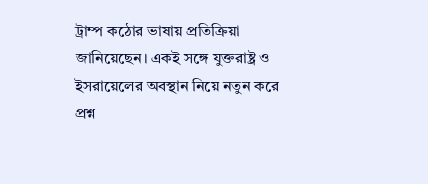ট্রাম্প কঠোর ভাষায় প্রতিক্রিয়া জানিয়েছেন। একই সঙ্গে যুক্তরাষ্ট্র ও ইসরায়েলের অবস্থান নিয়ে নতুন করে প্রশ্ন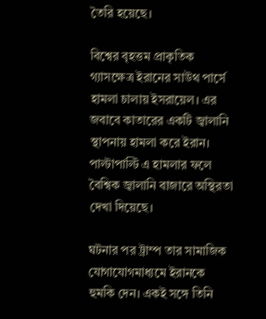তৈরি হয়েছে।

বিশ্বের বৃহত্তম প্রাকৃতিক গ্যাসক্ষেত্র ইরানের সাউথ পার্সে হামলা চালায় ইসরায়েল। এর জবাবে কাতারের একটি জ্বালানি স্থাপনায় হামলা করে ইরান। পাল্টাপাল্টি এ হামলার ফলে বৈশ্বিক জ্বালানি বাজারে অস্থিরতা দেখা দিয়েছে।

ঘটনার পর ট্রাম্প তার সামাজিক যোগাযোগমাধ্যমে ইরানকে হুমকি দেন। একই সঙ্গে তিনি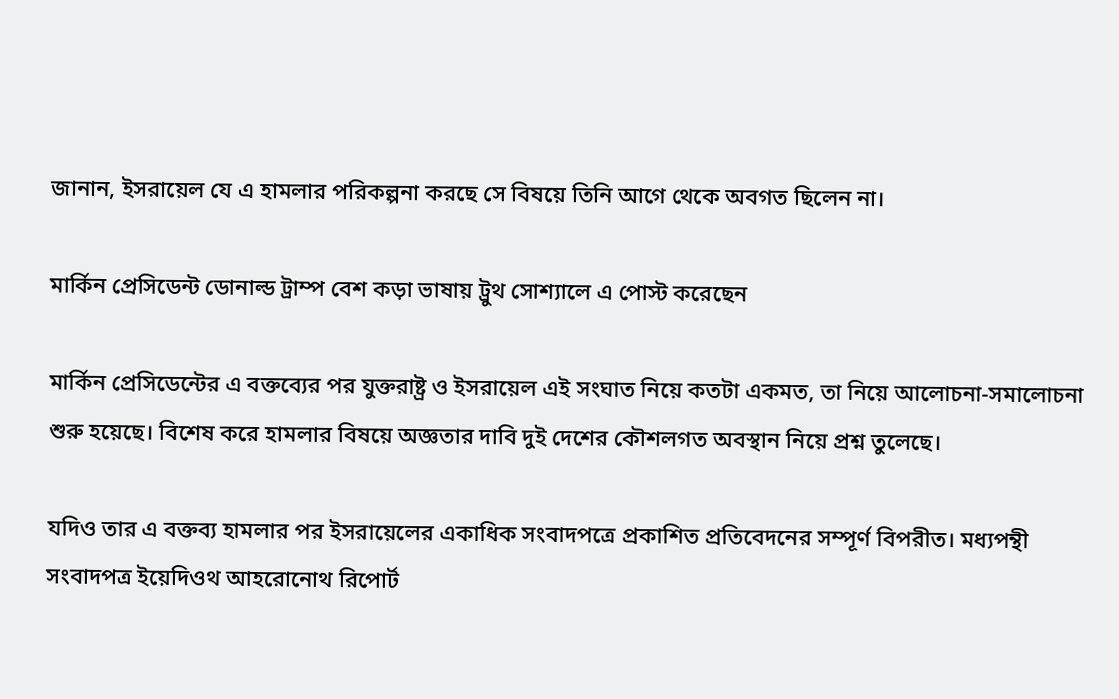জানান, ইসরায়েল যে এ হামলার পরিকল্পনা করছে সে বিষয়ে তিনি আগে থেকে অবগত ছিলেন না।

মার্কিন প্রেসিডেন্ট ডোনাল্ড ট্রাম্প বেশ কড়া ভাষায় ট্রুথ সোশ্যালে এ পোস্ট করেছেন

মার্কিন প্রেসিডেন্টের এ বক্তব্যের পর যুক্তরাষ্ট্র ও ইসরায়েল এই সংঘাত নিয়ে কতটা একমত, তা নিয়ে আলোচনা-সমালোচনা শুরু হয়েছে। বিশেষ করে হামলার বিষয়ে অজ্ঞতার দাবি দুই দেশের কৌশলগত অবস্থান নিয়ে প্রশ্ন তুলেছে।

যদিও তার এ বক্তব্য হামলার পর ইসরায়েলের একাধিক সংবাদপত্রে প্রকাশিত প্রতিবেদনের সম্পূর্ণ বিপরীত। মধ্যপন্থী সংবাদপত্র ইয়েদিওথ আহরোনোথ রিপোর্ট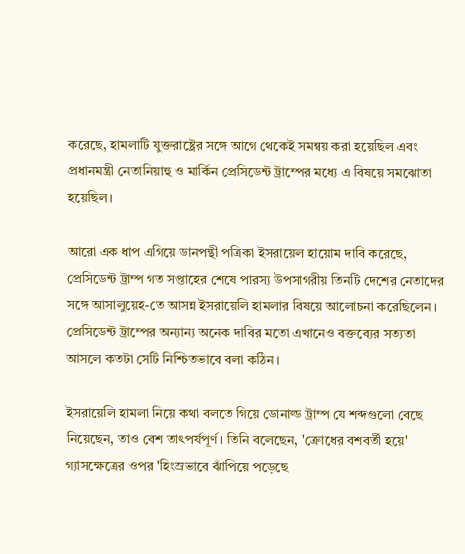করেছে, হামলাটি যুক্তরাষ্ট্রের সঙ্গে আগে থেকেই সমন্বয় করা হয়েছিল এবং প্রধানমন্ত্রী নেতানিয়াহু ও মার্কিন প্রেসিডেন্ট ট্রাম্পের মধ্যে এ বিষয়ে সমঝোতা হয়েছিল।

আরো এক ধাপ এগিয়ে ডানপন্থী পত্রিকা ইসরায়েল হায়োম দাবি করেছে, প্রেসিডেন্ট ট্রাম্প গত সপ্তাহের শেষে পারস্য উপসাগরীয় তিনটি দেশের নেতাদের সঙ্গে আসালুয়েহ-তে আসন্ন ইসরায়েলি হামলার বিষয়ে আলোচনা করেছিলেন। প্রেসিডেন্ট ট্রাম্পের অন্যান্য অনেক দাবির মতো এখানেও বক্তব্যের সত্যতা আসলে কতটা সেটি নিশ্চিতভাবে বলা কঠিন।

ইসরায়েলি হামলা নিয়ে কথা বলতে গিয়ে ডোনাল্ড ট্রাম্প যে শব্দগুলো বেছে নিয়েছেন, তাও বেশ তাৎপর্যপূর্ণ। তিনি বলেছেন, 'ক্রোধের বশবর্তী হয়ে' গ্যাসক্ষেত্রের ওপর 'হিংস্রভাবে ঝাঁপিয়ে পড়েছে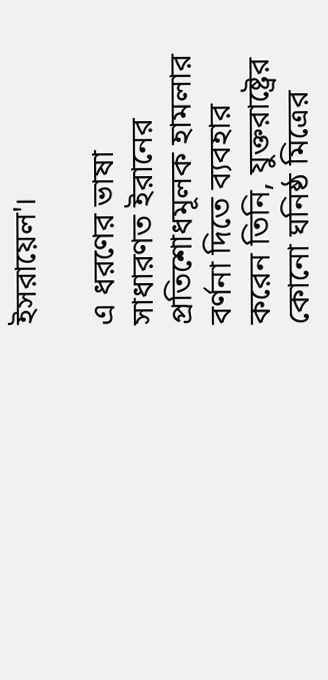ইসরায়েল'।

এ ধরণের ভাষা সাধারণত ইরানের প্রতিশোধমূলক হামলার বর্ণনা দিতে ব্যবহার করেন তিনি, যুক্তরাষ্ট্রের কোনো ঘনিষ্ঠ মিত্রের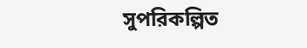সুপরিকল্পিত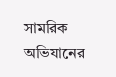সামরিক অভিযানের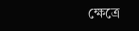ক্ষেত্রে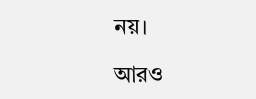নয়।

আরও